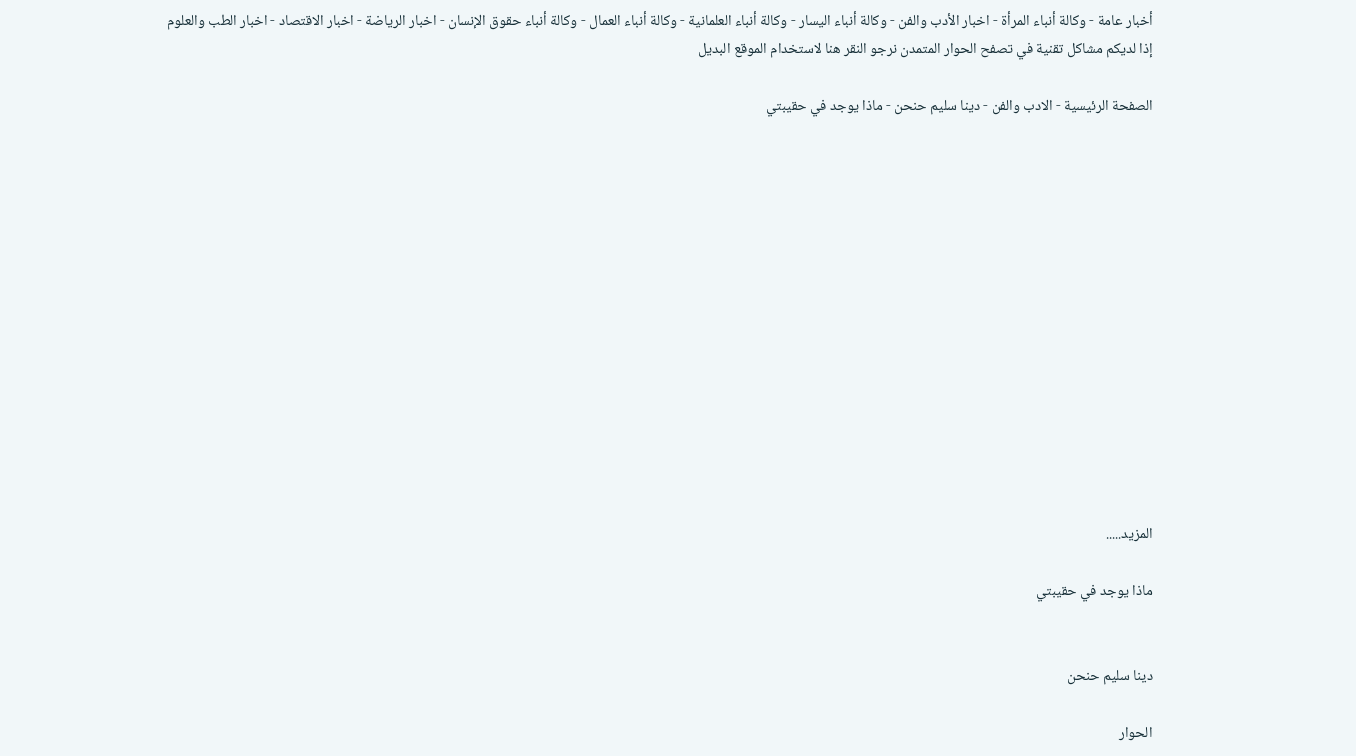أخبار عامة - وكالة أنباء المرأة - اخبار الأدب والفن - وكالة أنباء اليسار - وكالة أنباء العلمانية - وكالة أنباء العمال - وكالة أنباء حقوق الإنسان - اخبار الرياضة - اخبار الاقتصاد - اخبار الطب والعلوم
إذا لديكم مشاكل تقنية في تصفح الحوار المتمدن نرجو النقر هنا لاستخدام الموقع البديل

الصفحة الرئيسية - الادب والفن - دينا سليم حنحن - ماذا يوجد في حقيبتي














المزيد.....

ماذا يوجد في حقيبتي


دينا سليم حنحن

الحوار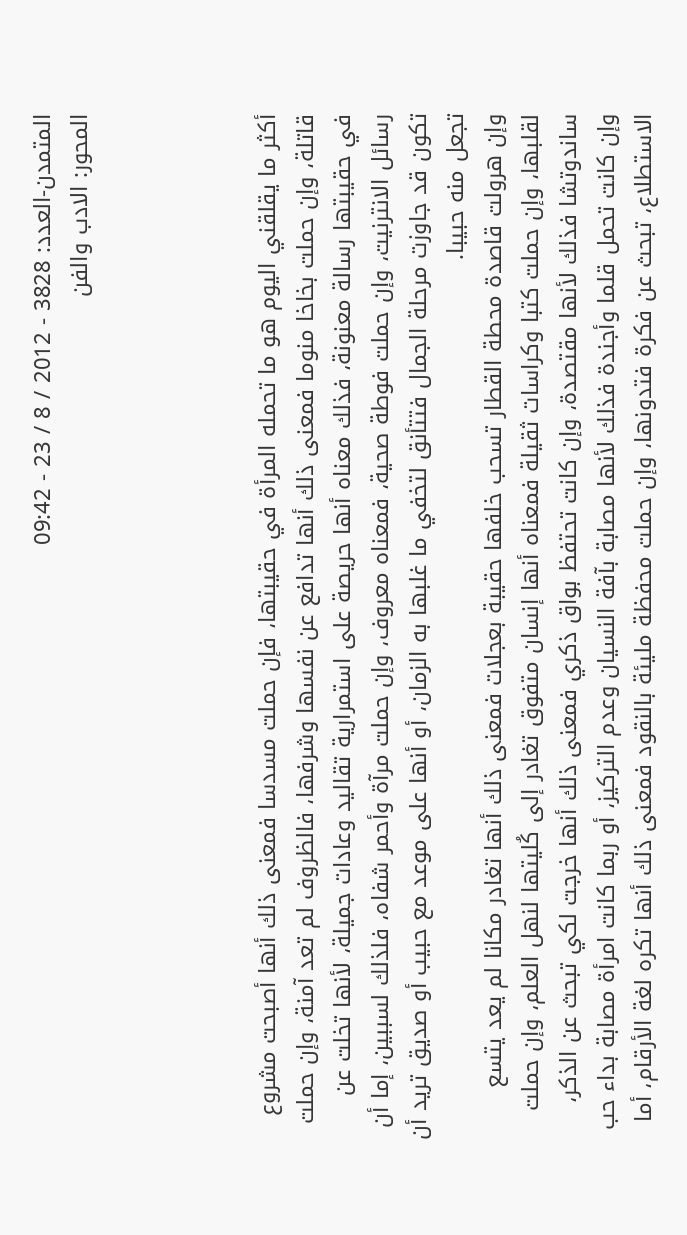المتمدن-العدد: 3828 - 2012 / 8 / 23 - 09:42
المحور: الادب والفن




أكثر ما يقلقني اليوم هو ما تحمله المرأة في حقيبتها، فإن حملت مسدسا فمعنى ذلك أنها أصبحت مشروع قاتلة، وإن حملت بخاخا منوما فمعنى ذلك أنها تدافع عن نفسها وشرفها، فالظروف لم تعد آمنة، وإن حملت في حقيبتها رسالة معنونة، فذلك معناه أنها حريصة على استمرارية تقاليد وعادات جميلة، لأنها تخلت عن رسائل الانترنيت، وإن حملت فوطة صحية، فمعناه معروف، وإن حملت مرآة وأحمر شفاه، فلذلك لسببين، إما أن تكون قد جاوزت مرحلة الجمال فتتأنق لتخفي ما غلبها به الزمان، أو أنها على موعد مع حبيب أو صديق تريد أن تجعل منه حبيبا.
وإن هرولت قاصدة محطة القطار تسحب خلفها حقيبة بعجلات فمعنى ذلك أنها تغادر مكانا لم يعد يتسع لقلبها، وإن حملت كتبا وكراسات ثقيلة فمعناه أنها إنسان متفوق تغادر إلى كُليتها لنهل العلم، وإن حملت ساندوتشا فذلك لأنها مقتصدة، وإن كانت تحتفظ بواق ذكري فمعنى ذلك أنها خرجت لكي تبحث عن الذكر، وإن كانت تحمل قلما وأجندة فذلك لأنها مصابة بآفة النسيان وعدم التركيز، أو ربما كانت امرأة مصابة بداء حب الاستطلاع، تبحث عن فكرة فتدونها، وإن حملت محفظة مليئة بالنقود فمعنى ذلك أنها تكره لغة الأرقام، أما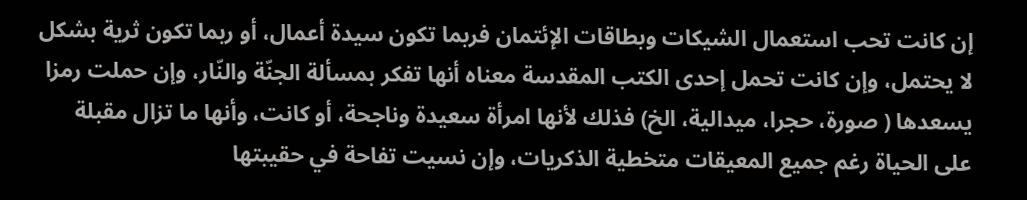إن كانت تحب استعمال الشيكات وبطاقات الإئتمان فربما تكون سيدة أعمال، أو ربما تكون ثرية بشكل لا يحتمل، وإن كانت تحمل إحدى الكتب المقدسة معناه أنها تفكر بمسألة الجنّة والنّار، وإن حملت رمزا يسعدها ( صورة، حجرا، ميدالية، الخ) فذلك لأنها امرأة سعيدة وناجحة، أو كانت، وأنها ما تزال مقبلة على الحياة رغم جميع المعيقات متخطية الذكريات، وإن نسيت تفاحة في حقيبتها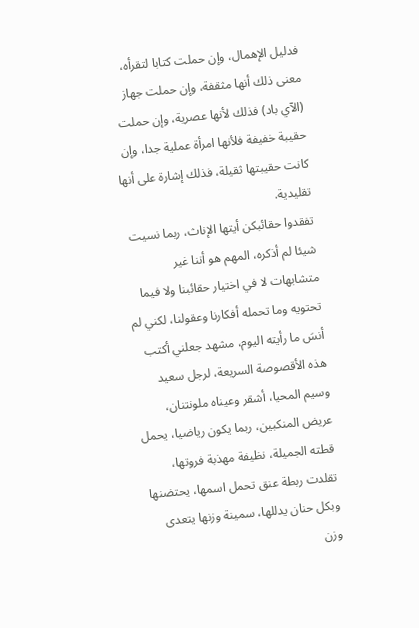فدليل الإهمال، وإن حملت كتابا لتقرأه، معنى ذلك أنها مثقفة، وإن حملت جهاز (الآي باد) فذلك لأنها عصرية، وإن حملت حقيبة خفيفة فلأنها امرأة عملية جدا، وإن كانت حقيبتها ثقيلة، فذلك إشارة على أنها تقليدية.
تفقدوا حقائبكن أيتها الإناث، ربما نسيت شيئا لم أذكره، المهم هو أننا غير متشابهات لا في اختيار حقائبنا ولا فيما تحتويه وما تحمله أفكارنا وعقولنا، لكني لم أنسَ ما رأيته اليوم، مشهد جعلني أكتب هذه الأقصوصة السريعة، لرجل سعيد وسيم المحيا، أشقر وعيناه ملونتنان، عريض المنكبين، ربما يكون رياضيا، يحمل قطته الجميلة، نظيفة مهذبة فروتها، تقلدت ربطة عنق تحمل اسمها، يحتضنها وبكل حنان يدللها، سمينة وزنها يتعدى وزن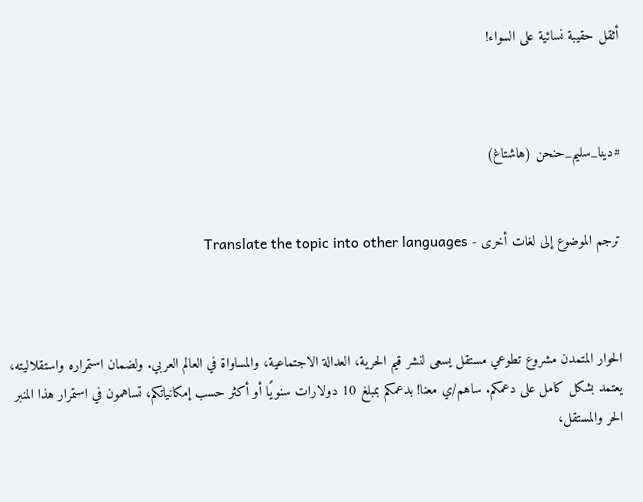أثقل حقيبة نسائية على السواء!



#دينا_سليم_حنحن (هاشتاغ)


ترجم الموضوع إلى لغات أخرى - Translate the topic into other languages



الحوار المتمدن مشروع تطوعي مستقل يسعى لنشر قيم الحرية، العدالة الاجتماعية، والمساواة في العالم العربي. ولضمان استمراره واستقلاليته، يعتمد بشكل كامل على دعمكم. ساهم/ي معنا! بدعمكم بمبلغ 10 دولارات سنويًا أو أكثر حسب إمكانياتكم، تساهمون في استمرار هذا المنبر الحر والمستقل،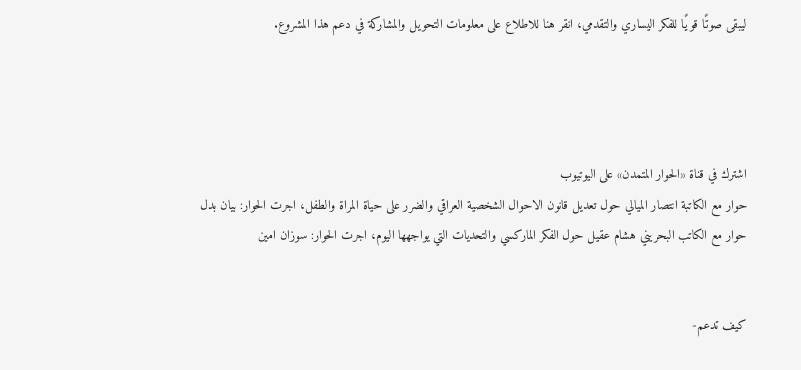ليبقى صوتًا قويًا للفكر اليساري والتقدمي، انقر هنا للاطلاع على معلومات التحويل والمشاركة في دعم هذا المشروع.




اشترك في قناة «الحوار المتمدن» على اليوتيوب
حوار مع الكاتبة انتصار الميالي حول تعديل قانون الاحوال الشخصية العراقي والضرر على حياة المراة والطفل، اجرت الحوار: بيان بدل
حوار مع الكاتب البحريني هشام عقيل حول الفكر الماركسي والتحديات التي يواجهها اليوم، اجرت الحوار: سوزان امين


كيف تدعم-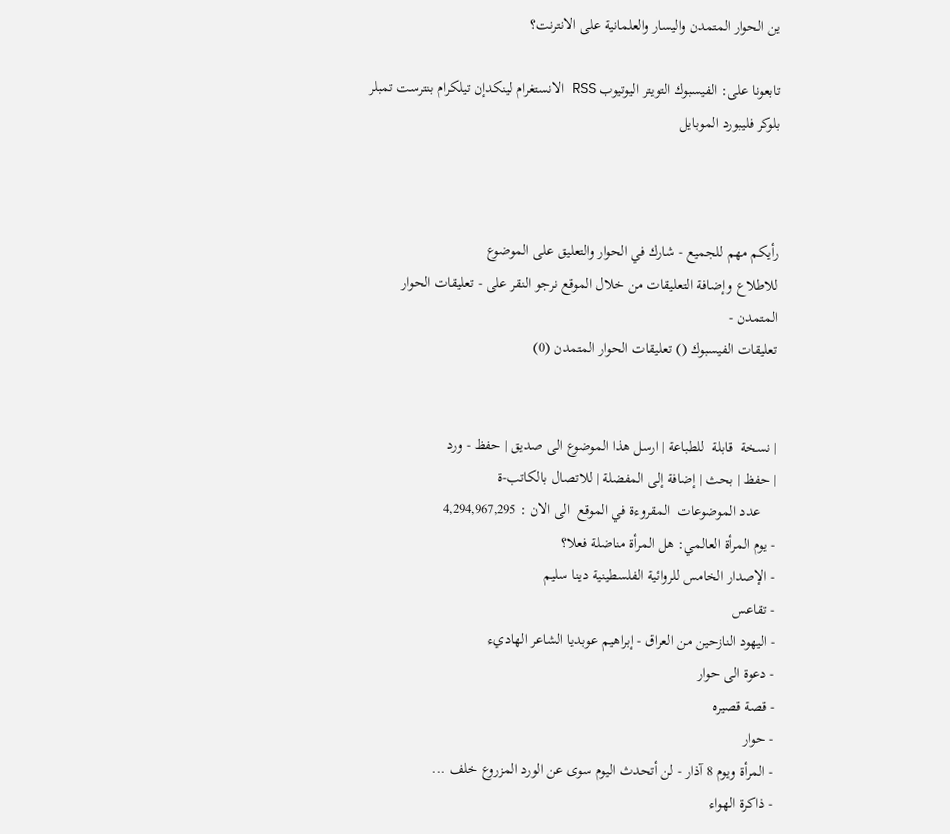ين الحوار المتمدن واليسار والعلمانية على الانترنت؟

تابعونا على: الفيسبوك التويتر اليوتيوب RSS الانستغرام لينكدإن تيلكرام بنترست تمبلر بلوكر فليبورد الموبايل



رأيكم مهم للجميع - شارك في الحوار والتعليق على الموضوع
للاطلاع وإضافة التعليقات من خلال الموقع نرجو النقر على - تعليقات الحوار المتمدن -
تعليقات الفيسبوك () تعليقات الحوار المتمدن (0)


| نسخة  قابلة  للطباعة | ارسل هذا الموضوع الى صديق | حفظ - ورد
| حفظ | بحث | إضافة إلى المفضلة | للاتصال بالكاتب-ة
    عدد الموضوعات  المقروءة في الموقع  الى الان : 4,294,967,295
- يوم المرأة العالمي: هل المرأة مناضلة فعلا؟
- الإصدار الخامس للروائية الفلسطينية دينا سليم
- تقاعس
- اليهود النازحين من العراق - إبراهيم عوبديا الشاعر الهاديء
- دعوة الى حوار
- قصة قصيره
- حوار
- المرأة ويوم 8 آذار - لن أتحدث اليوم سوى عن الورد المزروع خلف ...
- ذاكرة الهواء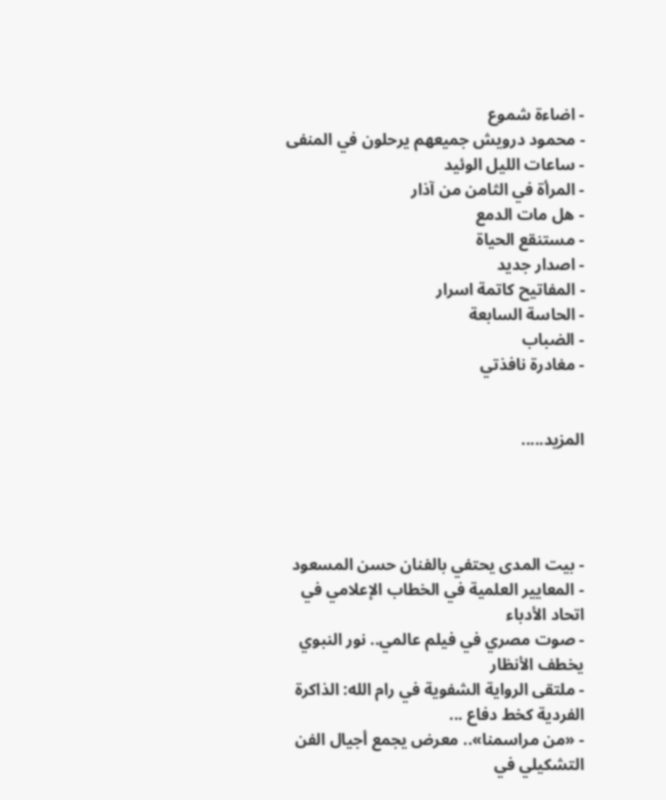- اضاءة شموع
- محمود درويش جميعهم يرحلون في المنفى
- ساعات الليل الوئيد
- المرأة في الثامن من آذار
- هل مات الدمع
- مستنقع الحياة
- اصدار جديد
- المفاتيح كاتمة اسرار
- الحاسة السابعة
- الضباب
- مغادرة نافذتي


المزيد.....




- بيت المدى يحتفي بالفنان حسن المسعود
- المعايير العلمية في الخطاب الإعلامي في اتحاد الأدباء
- صوت مصري في فيلم عالمي.. نور النبوي يخطف الأنظار
- ملتقى الرواية الشفوية في رام الله: الذاكرة الفردية كخط دفاع ...
- «من مراسمنا».. معرض يجمع أجيال الفن التشكيلي في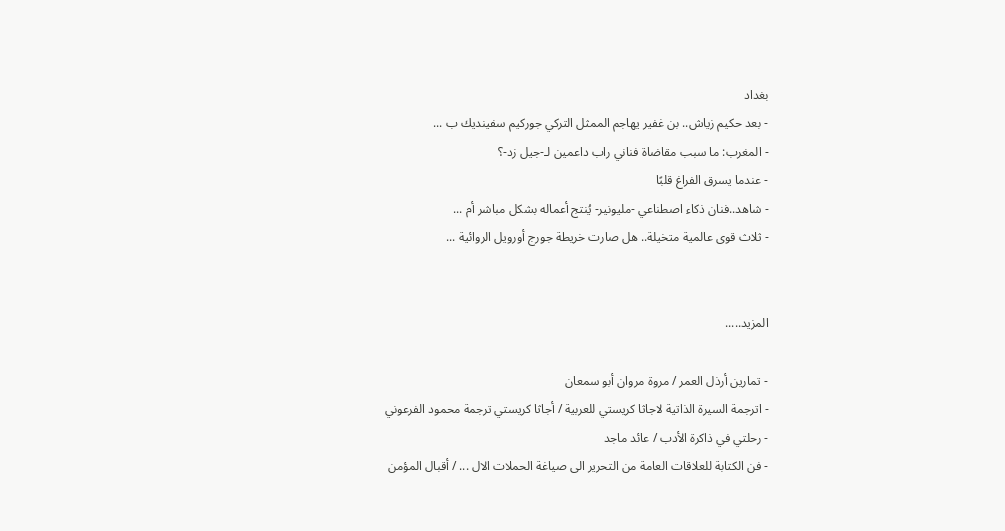بغداد
- بعد حكيم زياش.. بن غفير يهاجم الممثل التركي جوركيم سفينديك ب ...
- المغرب: ما سبب مقاضاة فناني راب داعمين لـ-جيل زد-؟
- عندما يسرق الفراغ قلبًا
- شاهد..فنان ذكاء اصطناعي -مليونير- يُنتج أعماله بشكل مباشر أم ...
- ثلاث قوى عالمية متخيلة.. هل صارت خريطة جورج أورويل الروائية ...


المزيد.....

- تمارين أرذل العمر / مروة مروان أبو سمعان
- اترجمة السيرة الذاتية لاجاثا كريستي للعربية / أجاثا كريستي ترجمة محمود الفرعوني
- رحلتي في ذاكرة الأدب / عائد ماجد
- فن الكتابة للعلاقات العامة من التحرير الى صياغة الحملات الال ... / أقبال المؤمن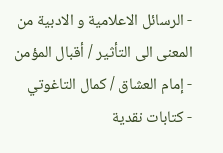- الرسائل الاعلامية و الادبية من المعنى الى التأثير / أقبال المؤمن
- إمام العشاق / كمال التاغوتي
- كتابات نقدية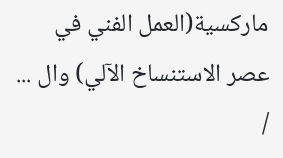ماركسية(العمل الفني في عصر الاستنساخ الآلي) وال ... /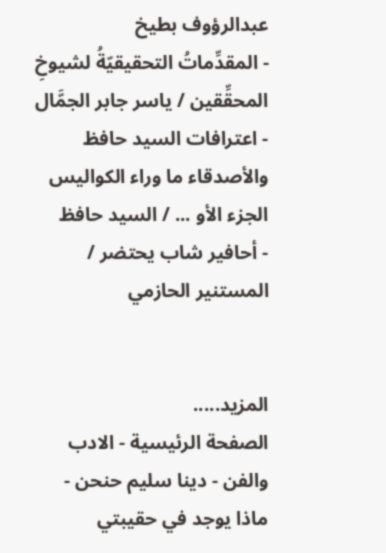عبدالرؤوف بطيخ
- المقدِّماتُ التحقيقيّةُ لشيوخِ المحقِّقين / ياسر جابر الجمَّال
- اعترافات السيد حافظ والأصدقاء ما وراء الكواليس الجزء الأو ... / السيد حافظ
- أحافير شاب يحتضر / المستنير الحازمي


المزيد.....
الصفحة الرئيسية - الادب والفن - دينا سليم حنحن - ماذا يوجد في حقيبتي